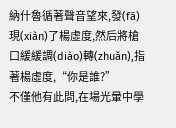納什魯循著聲音望來,發(fā)現(xiàn)了楊虛度,然后將槍口緩緩調(diào)轉(zhuǎn),指著楊虛度,“你是誰?”
不僅他有此問,在場光暈中學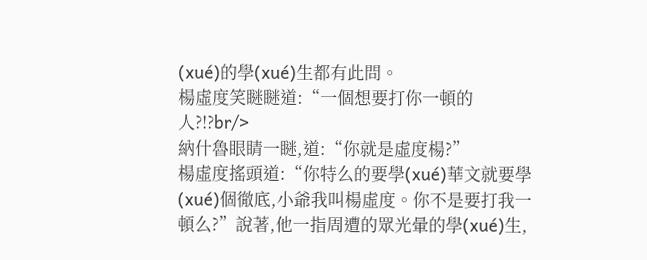(xué)的學(xué)生都有此問。
楊虛度笑瞇瞇道:“一個想要打你一頓的人?!?br/>
納什魯眼睛一瞇,道:“你就是虛度楊?”
楊虛度搖頭道:“你特么的要學(xué)華文就要學(xué)個徹底,小爺我叫楊虛度。你不是要打我一頓么?”說著,他一指周遭的眾光暈的學(xué)生,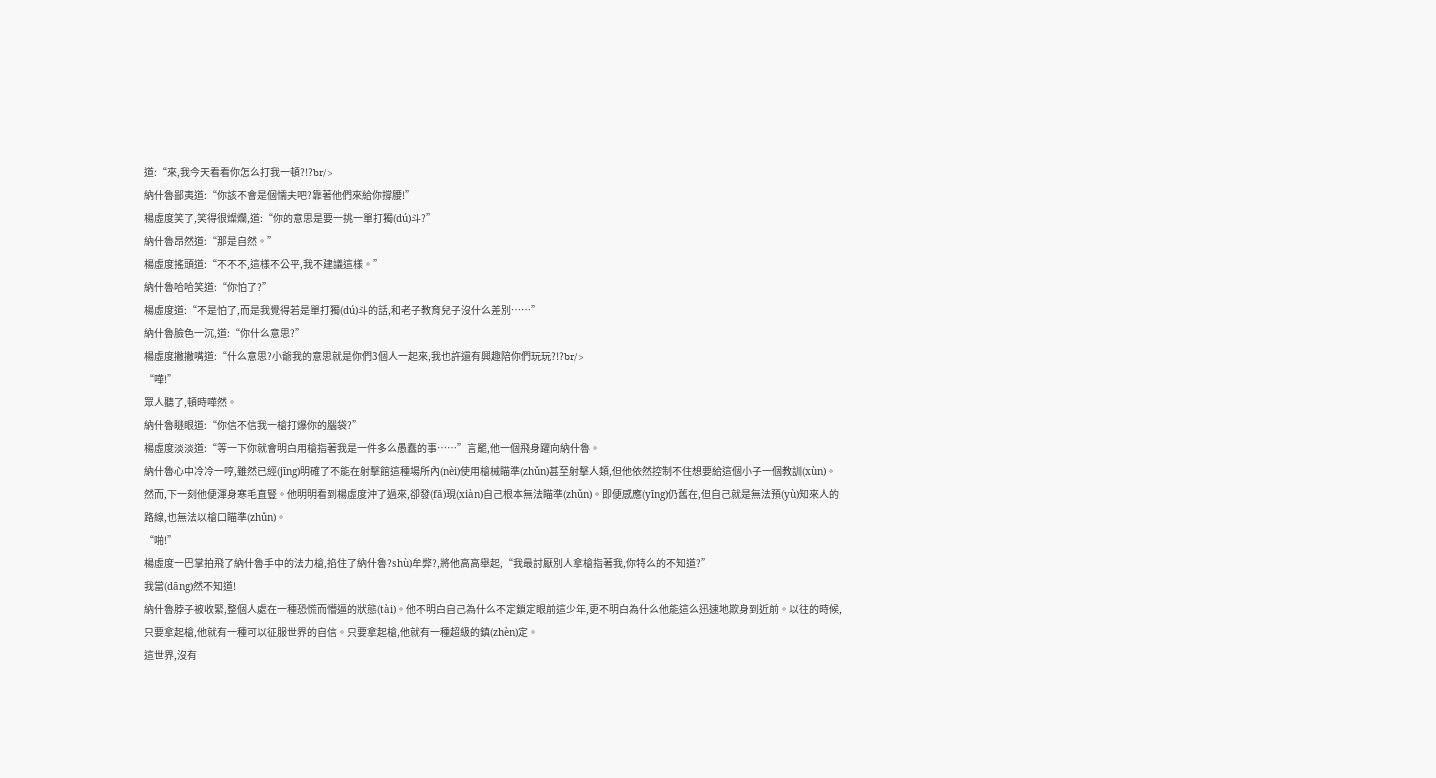道:“來,我今天看看你怎么打我一頓?!?br/>
納什魯鄙夷道:“你該不會是個懦夫吧?靠著他們來給你撐腰!”
楊虛度笑了,笑得很燦爛,道:“你的意思是要一挑一單打獨(dú)斗?”
納什魯昂然道:“那是自然。”
楊虛度搖頭道:“不不不,這樣不公平,我不建議這樣。”
納什魯哈哈笑道:“你怕了?”
楊虛度道:“不是怕了,而是我覺得若是單打獨(dú)斗的話,和老子教育兒子沒什么差別……”
納什魯臉色一沉,道:“你什么意思?”
楊虛度撇撇嘴道:“什么意思?小爺我的意思就是你們3個人一起來,我也許還有興趣陪你們玩玩?!?br/>
“嘩!”
眾人聽了,頓時嘩然。
納什魯瞇眼道:“你信不信我一槍打爆你的腦袋?”
楊虛度淡淡道:“等一下你就會明白用槍指著我是一件多么愚蠢的事……”言罷,他一個飛身躍向納什魯。
納什魯心中冷冷一哼,雖然已經(jīng)明確了不能在射擊館這種場所內(nèi)使用槍械瞄準(zhǔn)甚至射擊人類,但他依然控制不住想要給這個小子一個教訓(xùn)。然而,下一刻他便渾身寒毛直豎。他明明看到楊虛度沖了過來,卻發(fā)現(xiàn)自己根本無法瞄準(zhǔn)。即便感應(yīng)仍舊在,但自己就是無法預(yù)知來人的路線,也無法以槍口瞄準(zhǔn)。
“啪!”
楊虛度一巴掌拍飛了納什魯手中的法力槍,掐住了納什魯?shù)牟弊?,將他高高舉起,“我最討厭別人拿槍指著我,你特么的不知道?”
我當(dāng)然不知道!
納什魯脖子被收緊,整個人處在一種恐慌而懵逼的狀態(tài)。他不明白自己為什么不定鎖定眼前這少年,更不明白為什么他能這么迅速地欺身到近前。以往的時候,只要拿起槍,他就有一種可以征服世界的自信。只要拿起槍,他就有一種超級的鎮(zhèn)定。
這世界,沒有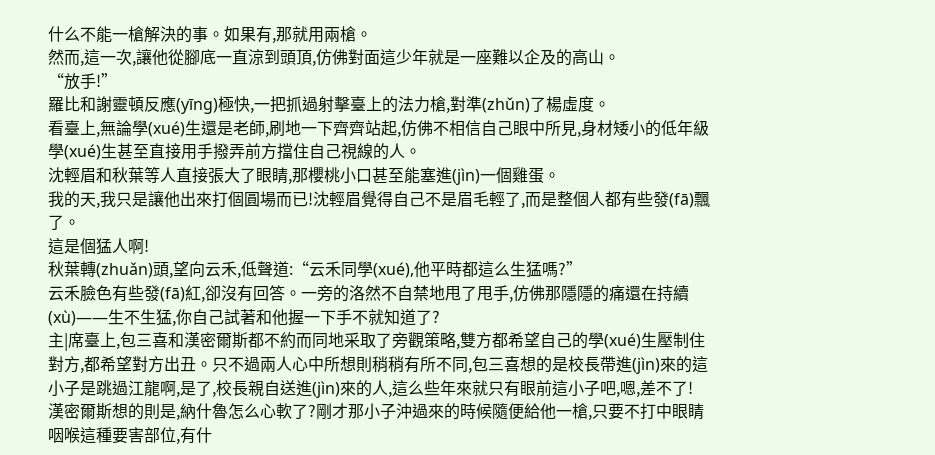什么不能一槍解決的事。如果有,那就用兩槍。
然而,這一次,讓他從腳底一直涼到頭頂,仿佛對面這少年就是一座難以企及的高山。
“放手!”
羅比和謝靈頓反應(yīng)極快,一把抓過射擊臺上的法力槍,對準(zhǔn)了楊虛度。
看臺上,無論學(xué)生還是老師,刷地一下齊齊站起,仿佛不相信自己眼中所見,身材矮小的低年級學(xué)生甚至直接用手撥弄前方擋住自己視線的人。
沈輕眉和秋葉等人直接張大了眼睛,那櫻桃小口甚至能塞進(jìn)一個雞蛋。
我的天,我只是讓他出來打個圓場而已!沈輕眉覺得自己不是眉毛輕了,而是整個人都有些發(fā)飄了。
這是個猛人啊!
秋葉轉(zhuǎn)頭,望向云禾,低聲道:“云禾同學(xué),他平時都這么生猛嗎?”
云禾臉色有些發(fā)紅,卻沒有回答。一旁的洛然不自禁地甩了甩手,仿佛那隱隱的痛還在持續(xù)——生不生猛,你自己試著和他握一下手不就知道了?
主|席臺上,包三喜和漢密爾斯都不約而同地采取了旁觀策略,雙方都希望自己的學(xué)生壓制住對方,都希望對方出丑。只不過兩人心中所想則稍稍有所不同,包三喜想的是校長帶進(jìn)來的這小子是跳過江龍啊,是了,校長親自送進(jìn)來的人,這么些年來就只有眼前這小子吧,嗯,差不了!
漢密爾斯想的則是,納什魯怎么心軟了?剛才那小子沖過來的時候隨便給他一槍,只要不打中眼睛咽喉這種要害部位,有什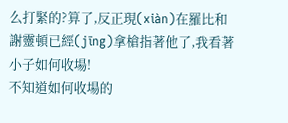么打緊的?算了,反正現(xiàn)在羅比和謝靈頓已經(jīng)拿槍指著他了,我看著小子如何收場!
不知道如何收場的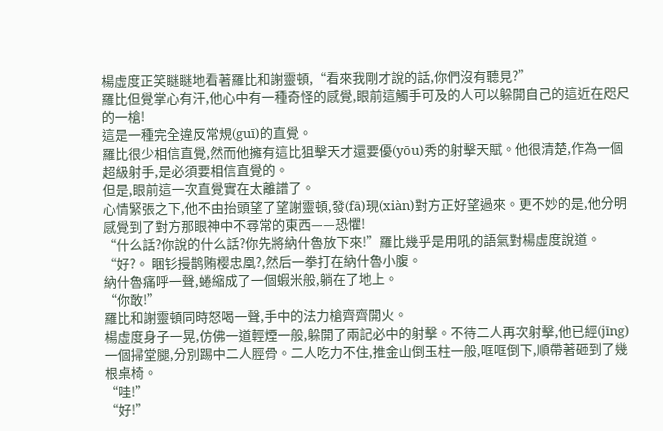楊虛度正笑瞇瞇地看著羅比和謝靈頓,“看來我剛才說的話,你們沒有聽見?”
羅比但覺掌心有汗,他心中有一種奇怪的感覺,眼前這觸手可及的人可以躲開自己的這近在咫尺的一槍!
這是一種完全違反常規(guī)的直覺。
羅比很少相信直覺,然而他擁有這比狙擊天才還要優(yōu)秀的射擊天賦。他很清楚,作為一個超級射手,是必須要相信直覺的。
但是,眼前這一次直覺實在太離譜了。
心情緊張之下,他不由抬頭望了望謝靈頓,發(fā)現(xiàn)對方正好望過來。更不妙的是,他分明感覺到了對方那眼神中不尋常的東西——恐懼!
“什么話?你說的什么話?你先將納什魯放下來!”羅比幾乎是用吼的語氣對楊虛度說道。
“好?。 睏钐摱鹊贿樱忠凰?,然后一拳打在納什魯小腹。
納什魯痛呼一聲,蜷縮成了一個蝦米般,躺在了地上。
“你敢!”
羅比和謝靈頓同時怒喝一聲,手中的法力槍齊齊開火。
楊虛度身子一晃,仿佛一道輕煙一般,躲開了兩記必中的射擊。不待二人再次射擊,他已經(jīng)一個掃堂腿,分別踢中二人脛骨。二人吃力不住,推金山倒玉柱一般,哐哐倒下,順帶著砸到了幾根桌椅。
“哇!”
“好!”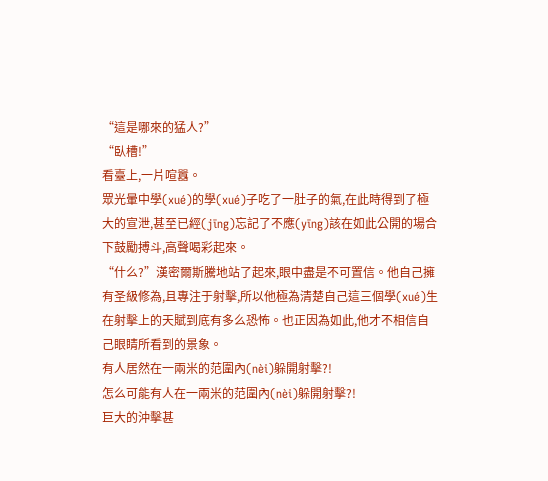“這是哪來的猛人?”
“臥槽!”
看臺上,一片喧囂。
眾光暈中學(xué)的學(xué)子吃了一肚子的氣,在此時得到了極大的宣泄,甚至已經(jīng)忘記了不應(yīng)該在如此公開的場合下鼓勵搏斗,高聲喝彩起來。
“什么?”漢密爾斯騰地站了起來,眼中盡是不可置信。他自己擁有圣級修為,且專注于射擊,所以他極為清楚自己這三個學(xué)生在射擊上的天賦到底有多么恐怖。也正因為如此,他才不相信自己眼睛所看到的景象。
有人居然在一兩米的范圍內(nèi)躲開射擊?!
怎么可能有人在一兩米的范圍內(nèi)躲開射擊?!
巨大的沖擊甚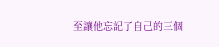至讓他忘記了自己的三個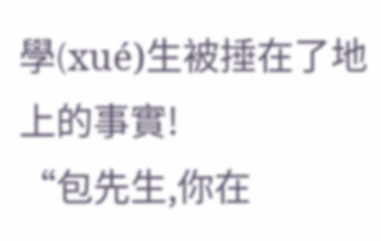學(xué)生被捶在了地上的事實!
“包先生,你在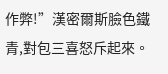作弊!”漢密爾斯臉色鐵青,對包三喜怒斥起來。